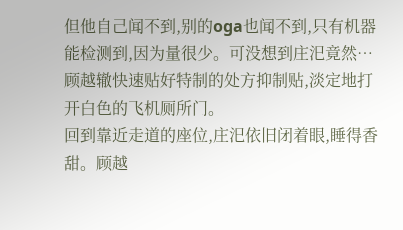但他自己闻不到,别的oga也闻不到,只有机器能检测到,因为量很少。可没想到庄汜竟然…
顾越辙快速贴好特制的处方抑制贴,淡定地打开白色的飞机厕所门。
回到靠近走道的座位,庄汜依旧闭着眼,睡得香甜。顾越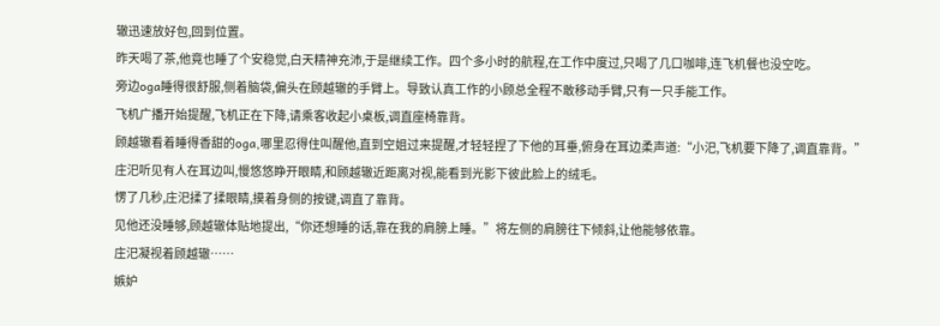辙迅速放好包,回到位置。
昨天喝了茶,他竟也睡了个安稳觉,白天精神充沛,于是继续工作。四个多小时的航程,在工作中度过,只喝了几口咖啡,连飞机餐也没空吃。
旁边oga睡得很舒服,侧着脑袋,偏头在顾越辙的手臂上。导致认真工作的小顾总全程不敢移动手臂,只有一只手能工作。
飞机广播开始提醒,飞机正在下降,请乘客收起小桌板,调直座椅靠背。
顾越辙看着睡得香甜的oga,哪里忍得住叫醒他,直到空姐过来提醒,才轻轻捏了下他的耳垂,俯身在耳边柔声道:“小汜,飞机要下降了,调直靠背。”
庄汜听见有人在耳边叫,慢悠悠睁开眼睛,和顾越辙近距离对视,能看到光影下彼此脸上的绒毛。
愣了几秒,庄汜揉了揉眼睛,摸着身侧的按键,调直了靠背。
见他还没睡够,顾越辙体贴地提出,“你还想睡的话,靠在我的肩膀上睡。”将左侧的肩膀往下倾斜,让他能够依靠。
庄汜凝视着顾越辙……
嫉妒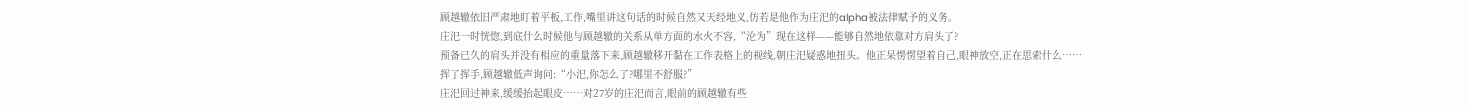顾越辙依旧严肃地盯着平板,工作,嘴里讲这句话的时候自然又天经地义,仿若是他作为庄汜的alpha被法律赋予的义务。
庄汜一时恍惚,到底什么时候他与顾越辙的关系从单方面的水火不容,“沦为”现在这样——能够自然地依靠对方肩头了?
预备已久的肩头并没有相应的重量落下来,顾越辙移开黏在工作表格上的视线,朝庄汜疑惑地扭头。他正呆愣愣望着自己,眼神放空,正在思索什么……
挥了挥手,顾越辙低声询问:“小汜,你怎么了?哪里不舒服?”
庄汜回过神来,缓缓抬起眼皮……对27岁的庄汜而言,眼前的顾越辙有些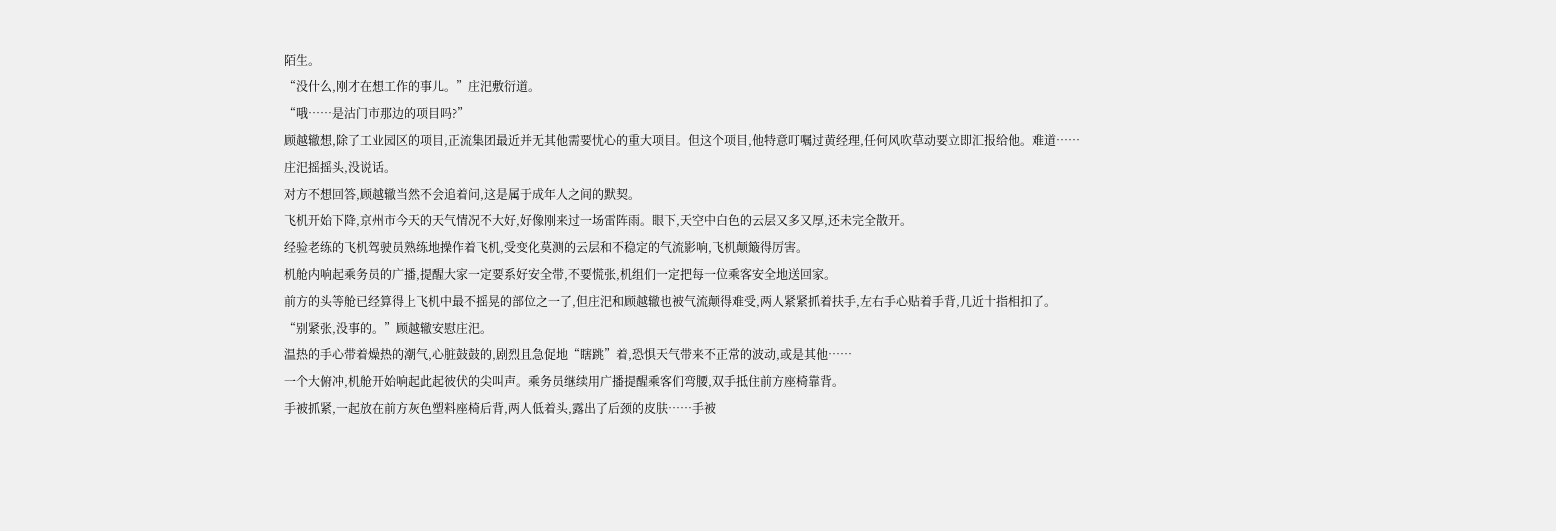陌生。
“没什么,刚才在想工作的事儿。”庄汜敷衍道。
“哦……是沽门市那边的项目吗?”
顾越辙想,除了工业园区的项目,正流集团最近并无其他需要忧心的重大项目。但这个项目,他特意叮嘱过黄经理,任何风吹草动要立即汇报给他。难道……
庄汜摇摇头,没说话。
对方不想回答,顾越辙当然不会追着问,这是属于成年人之间的默契。
飞机开始下降,京州市今天的天气情况不大好,好像刚来过一场雷阵雨。眼下,天空中白色的云层又多又厚,还未完全散开。
经验老练的飞机驾驶员熟练地操作着飞机,受变化莫测的云层和不稳定的气流影响,飞机颠簸得厉害。
机舱内响起乘务员的广播,提醒大家一定要系好安全带,不要慌张,机组们一定把每一位乘客安全地送回家。
前方的头等舱已经算得上飞机中最不摇晃的部位之一了,但庄汜和顾越辙也被气流颠得难受,两人紧紧抓着扶手,左右手心贴着手背,几近十指相扣了。
“别紧张,没事的。”顾越辙安慰庄汜。
温热的手心带着燥热的潮气,心脏鼓鼓的,剧烈且急促地“瞎跳”着,恐惧天气带来不正常的波动,或是其他……
一个大俯冲,机舱开始响起此起彼伏的尖叫声。乘务员继续用广播提醒乘客们弯腰,双手抵住前方座椅靠背。
手被抓紧,一起放在前方灰色塑料座椅后背,两人低着头,露出了后颈的皮肤……手被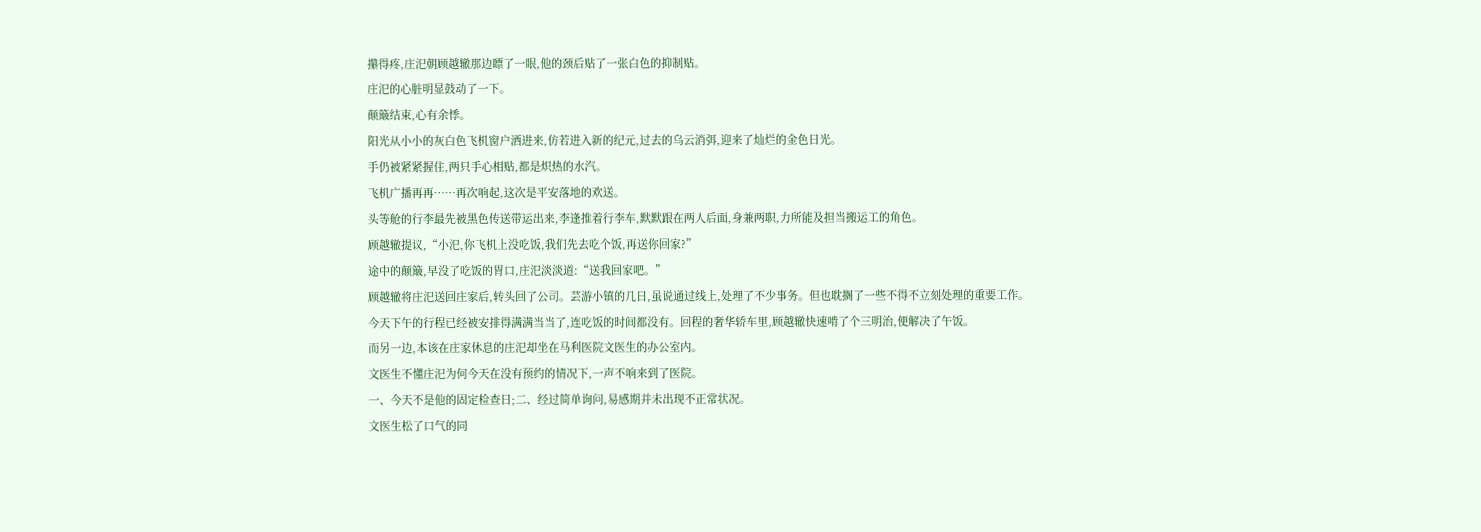攥得疼,庄汜朝顾越辙那边瞟了一眼,他的颈后贴了一张白色的抑制贴。
庄汜的心脏明显鼓动了一下。
颠簸结束,心有余悸。
阳光从小小的灰白色飞机窗户洒进来,仿若进入新的纪元,过去的乌云消弭,迎来了灿烂的金色日光。
手仍被紧紧握住,两只手心相贴,都是炽热的水汽。
飞机广播再再……再次响起,这次是平安落地的欢送。
头等舱的行李最先被黑色传送带运出来,李逢推着行李车,默默跟在两人后面,身兼两职,力所能及担当搬运工的角色。
顾越辙提议,“小汜,你飞机上没吃饭,我们先去吃个饭,再送你回家?”
途中的颠簸,早没了吃饭的胃口,庄汜淡淡道:“送我回家吧。”
顾越辙将庄汜送回庄家后,转头回了公司。芸游小镇的几日,虽说通过线上,处理了不少事务。但也耽搁了一些不得不立刻处理的重要工作。
今天下午的行程已经被安排得满满当当了,连吃饭的时间都没有。回程的奢华轿车里,顾越辙快速啃了个三明治,便解决了午饭。
而另一边,本该在庄家休息的庄汜却坐在马利医院文医生的办公室内。
文医生不懂庄汜为何今天在没有预约的情况下,一声不响来到了医院。
一、今天不是他的固定检查日;二、经过简单询问,易感期并未出现不正常状况。
文医生松了口气的同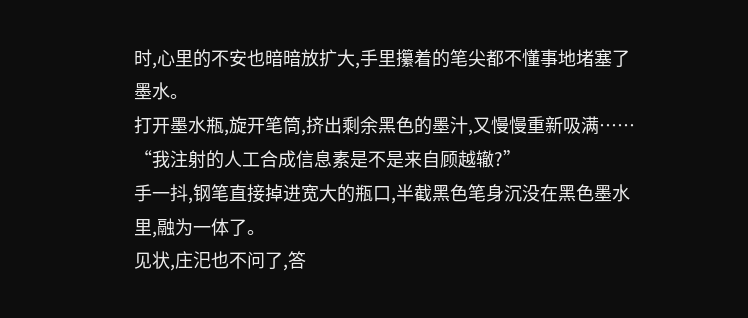时,心里的不安也暗暗放扩大,手里攥着的笔尖都不懂事地堵塞了墨水。
打开墨水瓶,旋开笔筒,挤出剩余黑色的墨汁,又慢慢重新吸满……
“我注射的人工合成信息素是不是来自顾越辙?”
手一抖,钢笔直接掉进宽大的瓶口,半截黑色笔身沉没在黑色墨水里,融为一体了。
见状,庄汜也不问了,答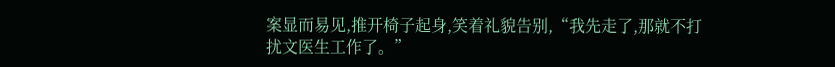案显而易见,推开椅子起身,笑着礼貌告别,“我先走了,那就不打扰文医生工作了。”